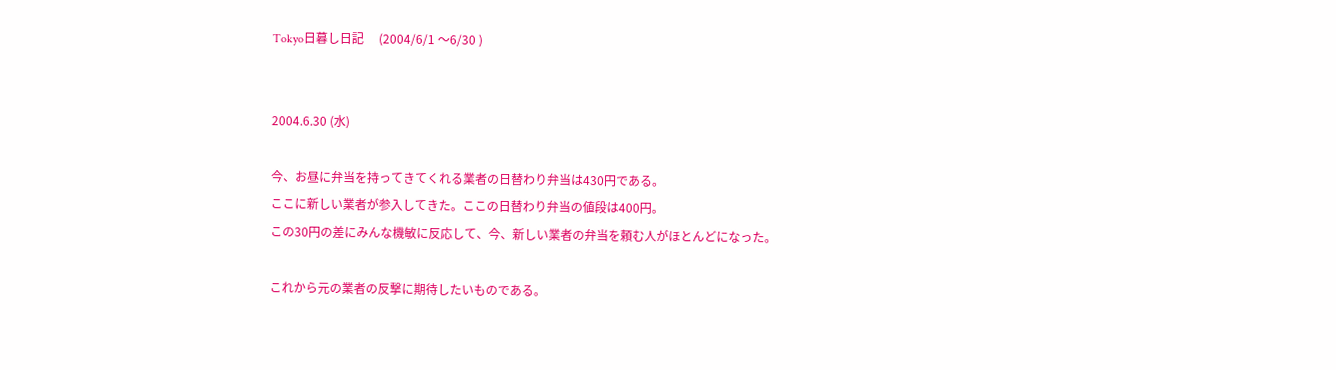Tokyo日暮し日記     (2004/6/1 〜6/30 )


2004.6.30 (水)

今、お昼に弁当を持ってきてくれる業者の日替わり弁当は430円である。
ここに新しい業者が参入してきた。ここの日替わり弁当の値段は400円。
この30円の差にみんな機敏に反応して、今、新しい業者の弁当を頼む人がほとんどになった。

これから元の業者の反撃に期待したいものである。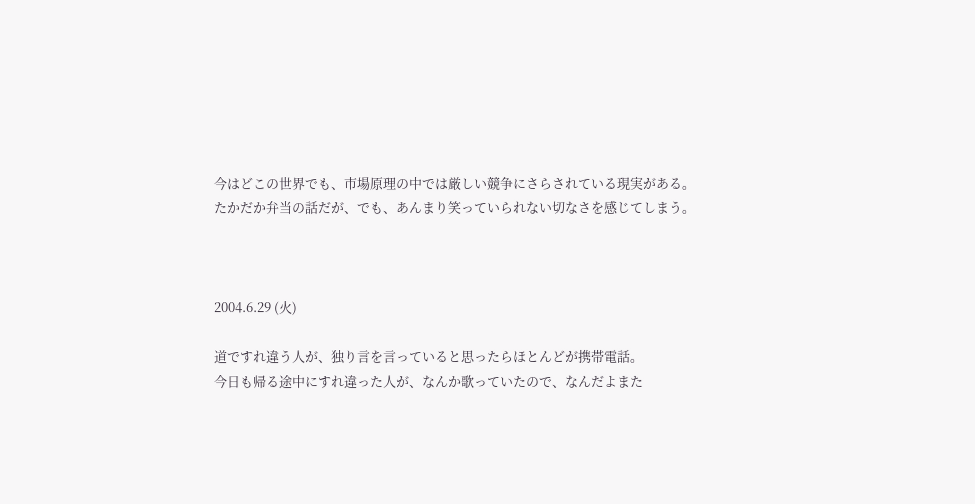今はどこの世界でも、市場原理の中では厳しい競争にさらされている現実がある。
たかだか弁当の話だが、でも、あんまり笑っていられない切なさを感じてしまう。



2004.6.29 (火)

道ですれ違う人が、独り言を言っていると思ったらほとんどが携帯電話。
今日も帰る途中にすれ違った人が、なんか歌っていたので、なんだよまた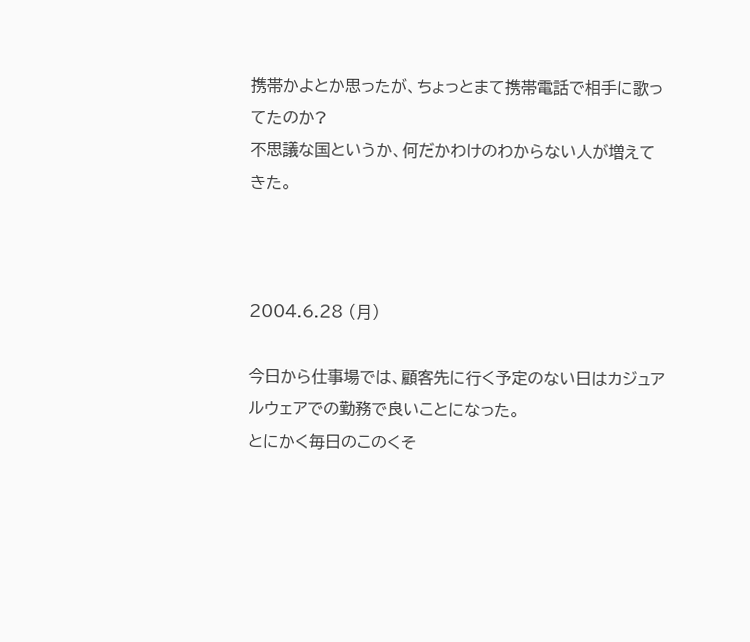携帯かよとか思ったが、ちょっとまて携帯電話で相手に歌ってたのか?
不思議な国というか、何だかわけのわからない人が増えてきた。



2004.6.28 (月)

今日から仕事場では、顧客先に行く予定のない日はカジュアルウェアでの勤務で良いことになった。
とにかく毎日のこのくそ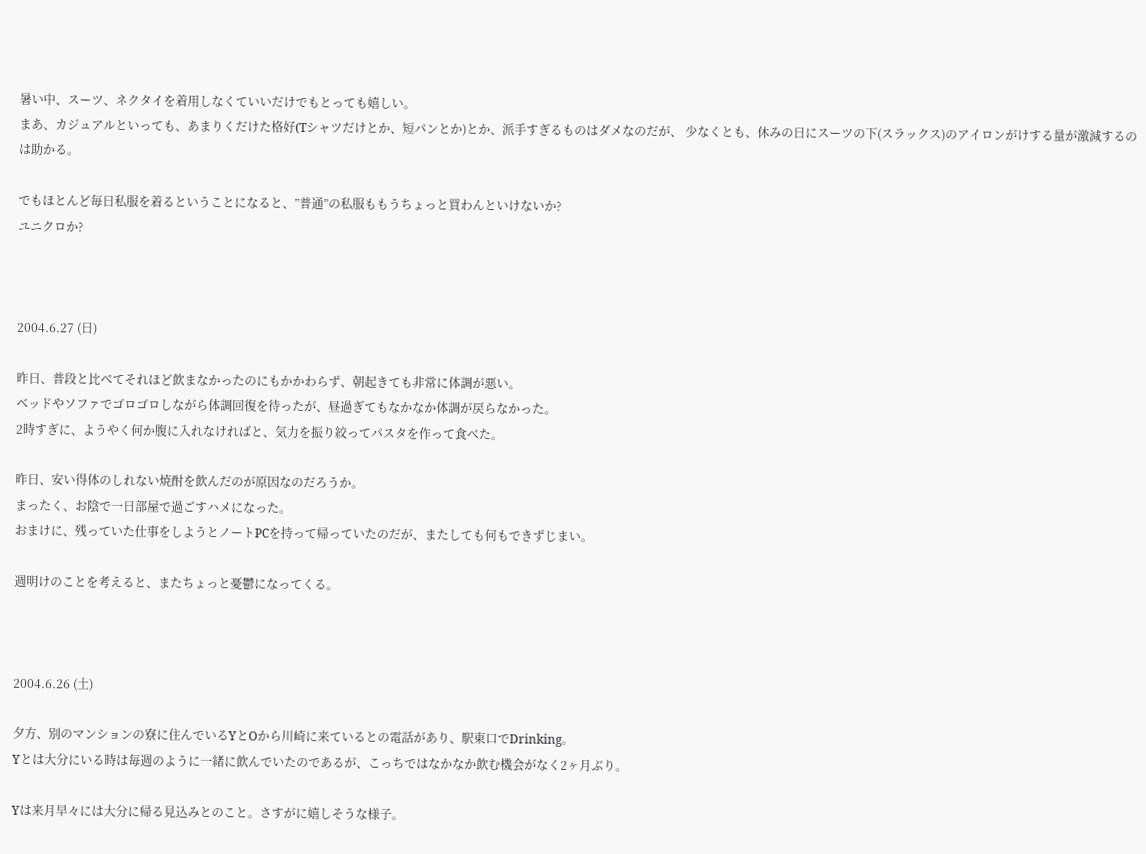暑い中、スーツ、ネクタイを着用しなくていいだけでもとっても嬉しい。
まあ、カジュアルといっても、あまりくだけた格好(Tシャツだけとか、短パンとか)とか、派手すぎるものはダメなのだが、 少なくとも、休みの日にスーツの下(スラックス)のアイロンがけする量が激減するのは助かる。

でもほとんど毎日私服を着るということになると、”普通”の私服ももうちょっと買わんといけないか?
ユニクロか?



2004.6.27 (日)

昨日、普段と比べてそれほど飲まなかったのにもかかわらず、朝起きても非常に体調が悪い。
ベッドやソファでゴロゴロしながら体調回復を待ったが、昼過ぎてもなかなか体調が戻らなかった。
2時すぎに、ようやく何か腹に入れなければと、気力を振り絞ってパスタを作って食べた。

昨日、安い得体のしれない焼酎を飲んだのが原因なのだろうか。
まったく、お陰で一日部屋で過ごすハメになった。
おまけに、残っていた仕事をしようとノートPCを持って帰っていたのだが、またしても何もできずじまい。

週明けのことを考えると、またちょっと憂鬱になってくる。



2004.6.26 (土)

夕方、別のマンションの寮に住んでいるYとOから川崎に来ているとの電話があり、駅東口でDrinking。
Yとは大分にいる時は毎週のように一緒に飲んでいたのであるが、こっちではなかなか飲む機会がなく2ヶ月ぶり。

Yは来月早々には大分に帰る見込みとのこと。さすがに嬉しそうな様子。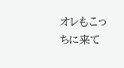オレもこっちに来て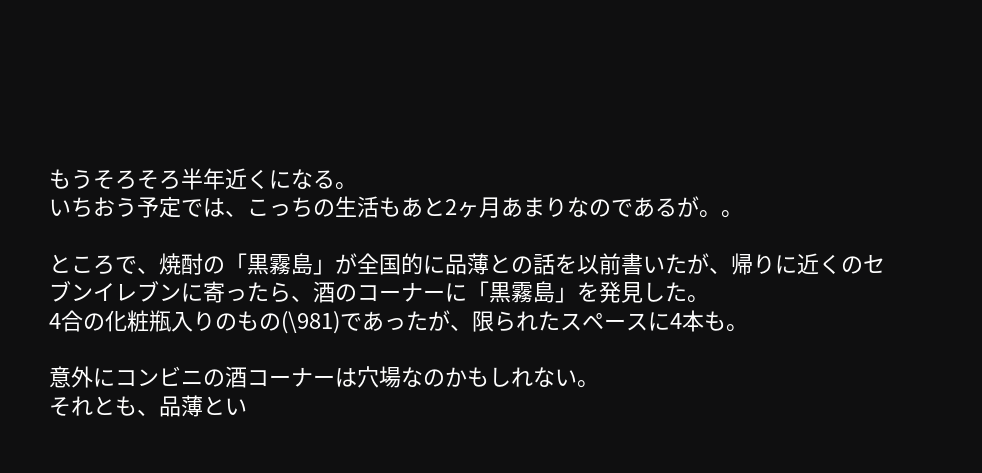もうそろそろ半年近くになる。
いちおう予定では、こっちの生活もあと2ヶ月あまりなのであるが。。

ところで、焼酎の「黒霧島」が全国的に品薄との話を以前書いたが、帰りに近くのセブンイレブンに寄ったら、酒のコーナーに「黒霧島」を発見した。
4合の化粧瓶入りのもの(\981)であったが、限られたスペースに4本も。

意外にコンビニの酒コーナーは穴場なのかもしれない。
それとも、品薄とい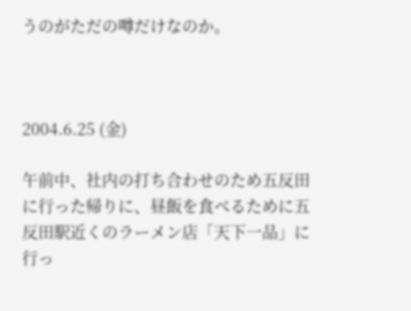うのがただの噂だけなのか。



2004.6.25 (金)

午前中、社内の打ち合わせのため五反田に行った帰りに、昼飯を食べるために五反田駅近くのラーメン店「天下一品」に行っ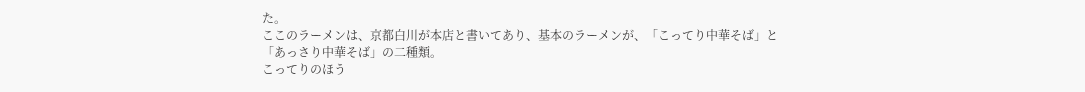た。
ここのラーメンは、京都白川が本店と書いてあり、基本のラーメンが、「こってり中華そば」と「あっさり中華そば」の二種類。
こってりのほう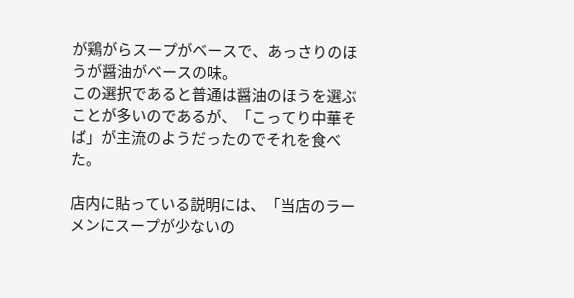が鶏がらスープがベースで、あっさりのほうが醤油がベースの味。
この選択であると普通は醤油のほうを選ぶことが多いのであるが、「こってり中華そば」が主流のようだったのでそれを食べた。

店内に貼っている説明には、「当店のラーメンにスープが少ないの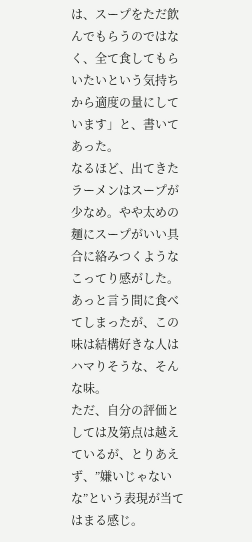は、スープをただ飲んでもらうのではなく、全て食してもらいたいという気持ちから適度の量にしています」と、書いてあった。
なるほど、出てきたラーメンはスープが少なめ。やや太めの麺にスープがいい具合に絡みつくようなこってり感がした。
あっと言う間に食べてしまったが、この味は結構好きな人はハマりそうな、そんな味。
ただ、自分の評価としては及第点は越えているが、とりあえず、”嫌いじゃないな”という表現が当てはまる感じ。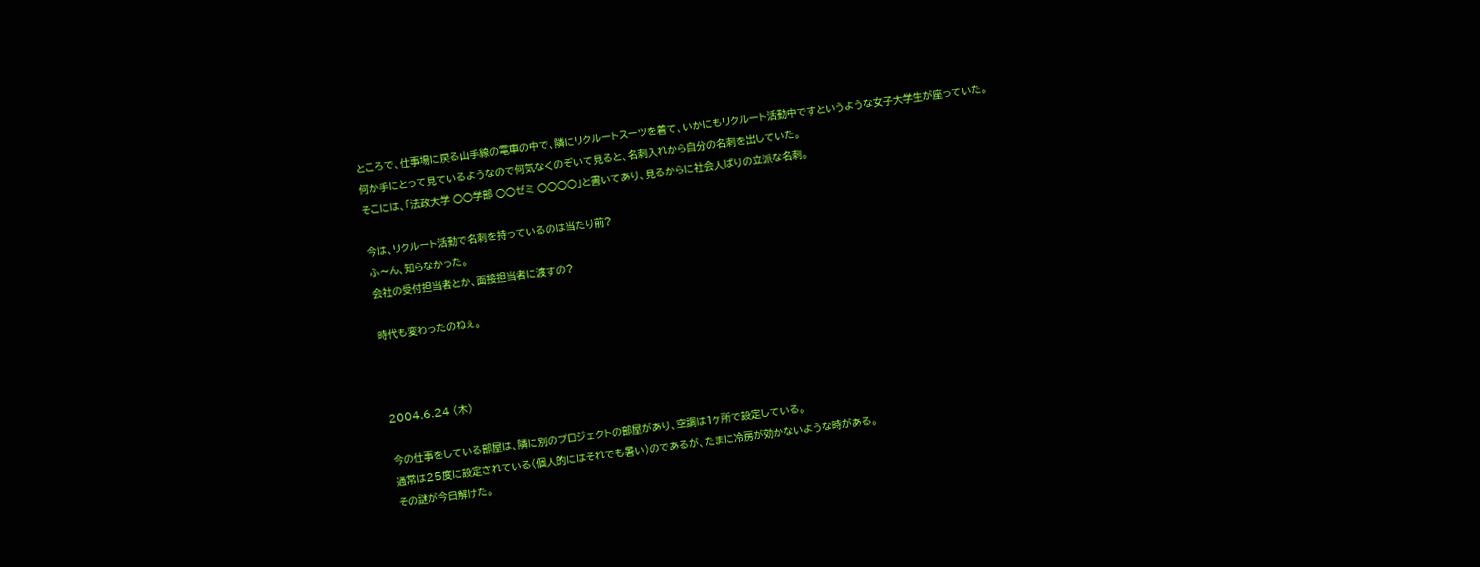ところで、仕事場に戻る山手線の電車の中で、隣にリクルートスーツを着て、いかにもリクルート活動中ですというような女子大学生が座っていた。
何か手にとって見ているようなので何気なくのぞいて見ると、名刺入れから自分の名刺を出していた。
そこには、「法政大学 ○○学部 ○○ゼミ ○○○○」と書いてあり、見るからに社会人ばりの立派な名刺。

今は、リクルート活動で名刺を持っているのは当たり前?
ふ〜ん、知らなかった。
会社の受付担当者とか、面接担当者に渡すの?

時代も変わったのねぇ。



2004.6.24 (木)

今の仕事をしている部屋は、隣に別のプロジェクトの部屋があり、空調は1ヶ所で設定している。
通常は25度に設定されている(個人的にはそれでも暑い)のであるが、たまに冷房が効かないような時がある。
その謎が今日解けた。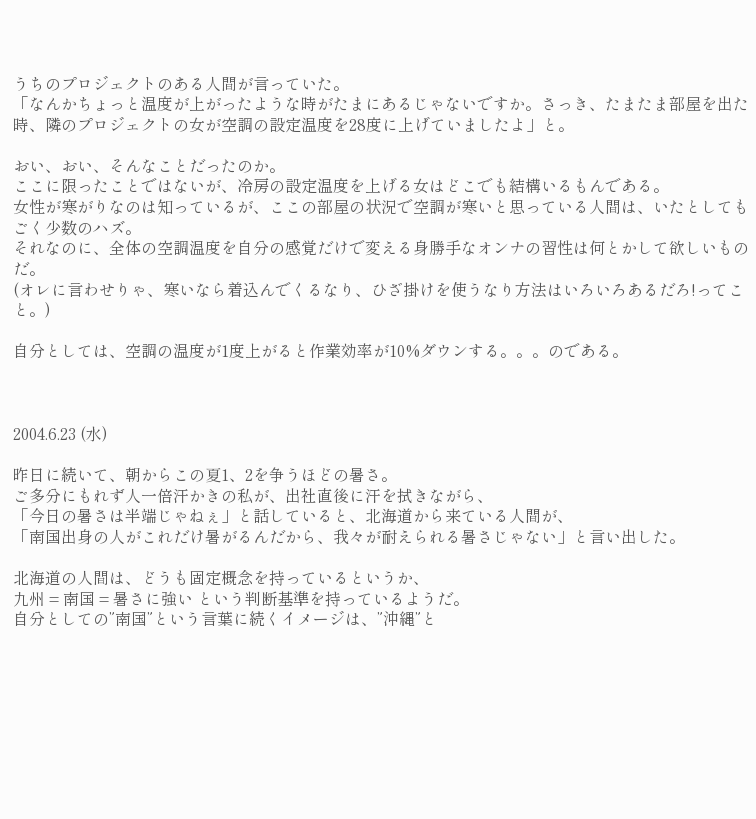うちのプロジェクトのある人間が言っていた。
「なんかちょっと温度が上がったような時がたまにあるじゃないですか。さっき、たまたま部屋を出た時、隣のプロジェクトの女が空調の設定温度を28度に上げていましたよ」と。

おい、おい、そんなことだったのか。
ここに限ったことではないが、冷房の設定温度を上げる女はどこでも結構いるもんである。
女性が寒がりなのは知っているが、ここの部屋の状況で空調が寒いと思っている人間は、いたとしてもごく少数のハズ。
それなのに、全体の空調温度を自分の感覚だけで変える身勝手なオンナの習性は何とかして欲しいものだ。
(オレに言わせりゃ、寒いなら着込んでくるなり、ひざ掛けを使うなり方法はいろいろあるだろ!ってこと。)

自分としては、空調の温度が1度上がると作業効率が10%ダウンする。。。のである。



2004.6.23 (水)

昨日に続いて、朝からこの夏1、2を争うほどの暑さ。
ご多分にもれず人一倍汗かきの私が、出社直後に汗を拭きながら、
「今日の暑さは半端じゃねぇ」と話していると、北海道から来ている人間が、
「南国出身の人がこれだけ暑がるんだから、我々が耐えられる暑さじゃない」と言い出した。

北海道の人間は、どうも固定概念を持っているというか、
九州 = 南国 = 暑さに強い という判断基準を持っているようだ。
自分としての”南国”という言葉に続くイメージは、”沖縄”と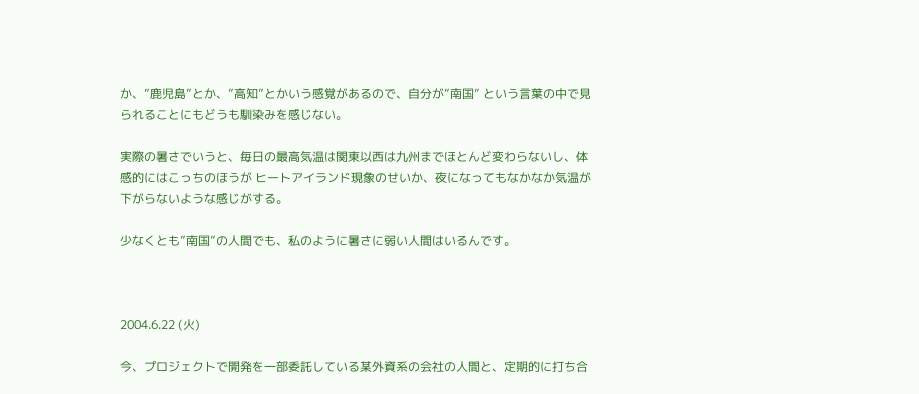か、”鹿児島”とか、”高知”とかいう感覚があるので、自分が”南国” という言葉の中で見られることにもどうも馴染みを感じない。

実際の暑さでいうと、毎日の最高気温は関東以西は九州までほとんど変わらないし、体感的にはこっちのほうが ヒートアイランド現象のせいか、夜になってもなかなか気温が下がらないような感じがする。

少なくとも”南国”の人間でも、私のように暑さに弱い人間はいるんです。



2004.6.22 (火)

今、プロジェクトで開発を一部委託している某外資系の会社の人間と、定期的に打ち合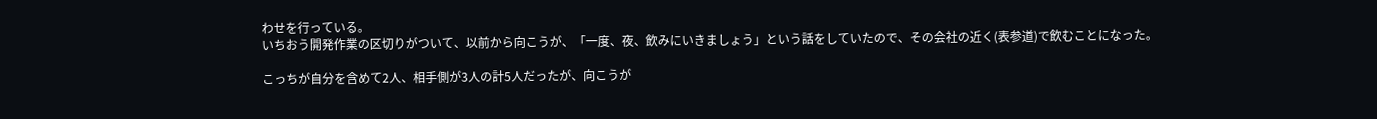わせを行っている。
いちおう開発作業の区切りがついて、以前から向こうが、「一度、夜、飲みにいきましょう」という話をしていたので、その会社の近く(表参道)で飲むことになった。

こっちが自分を含めて2人、相手側が3人の計5人だったが、向こうが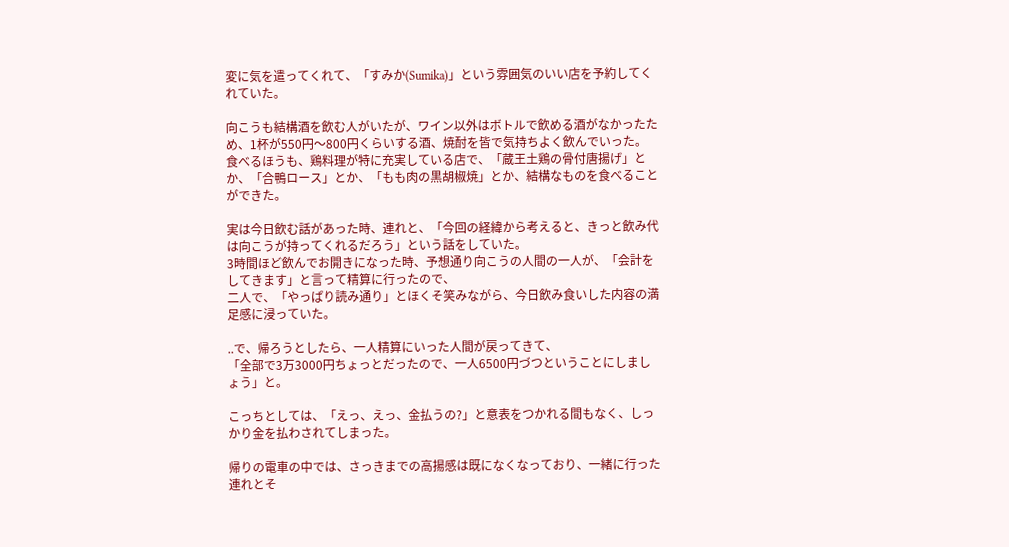変に気を遣ってくれて、「すみか(Sumika)」という雰囲気のいい店を予約してくれていた。

向こうも結構酒を飲む人がいたが、ワイン以外はボトルで飲める酒がなかったため、1杯が550円〜800円くらいする酒、焼酎を皆で気持ちよく飲んでいった。
食べるほうも、鶏料理が特に充実している店で、「蔵王土鶏の骨付唐揚げ」とか、「合鴨ロース」とか、「もも肉の黒胡椒焼」とか、結構なものを食べることができた。

実は今日飲む話があった時、連れと、「今回の経緯から考えると、きっと飲み代は向こうが持ってくれるだろう」という話をしていた。
3時間ほど飲んでお開きになった時、予想通り向こうの人間の一人が、「会計をしてきます」と言って精算に行ったので、
二人で、「やっぱり読み通り」とほくそ笑みながら、今日飲み食いした内容の満足感に浸っていた。

..で、帰ろうとしたら、一人精算にいった人間が戻ってきて、
「全部で3万3000円ちょっとだったので、一人6500円づつということにしましょう」と。

こっちとしては、「えっ、えっ、金払うの?」と意表をつかれる間もなく、しっかり金を払わされてしまった。

帰りの電車の中では、さっきまでの高揚感は既になくなっており、一緒に行った連れとそ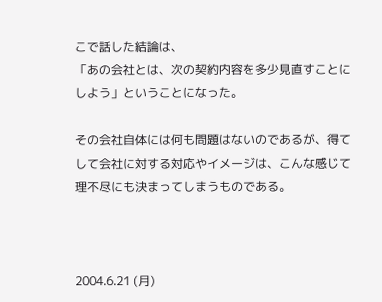こで話した結論は、
「あの会社とは、次の契約内容を多少見直すことにしよう」ということになった。

その会社自体には何も問題はないのであるが、得てして会社に対する対応やイメージは、こんな感じて理不尽にも決まってしまうものである。



2004.6.21 (月)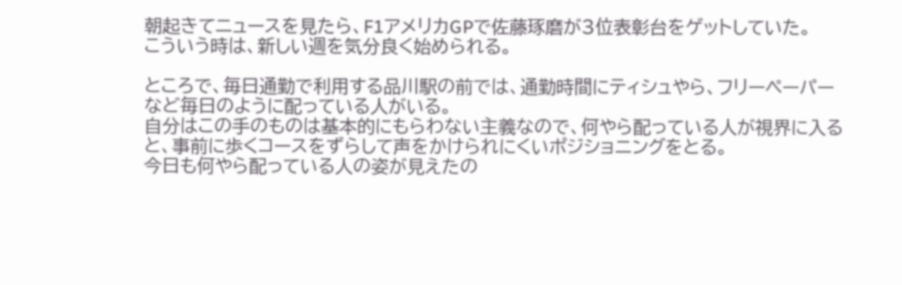朝起きてニュースを見たら、F1アメリカGPで佐藤琢磨が3位表彰台をゲットしていた。
こういう時は、新しい週を気分良く始められる。

ところで、毎日通勤で利用する品川駅の前では、通勤時間にティシュやら、フリーペーパーなど毎日のように配っている人がいる。
自分はこの手のものは基本的にもらわない主義なので、何やら配っている人が視界に入ると、事前に歩くコースをずらして声をかけられにくいポジショニングをとる。
今日も何やら配っている人の姿が見えたの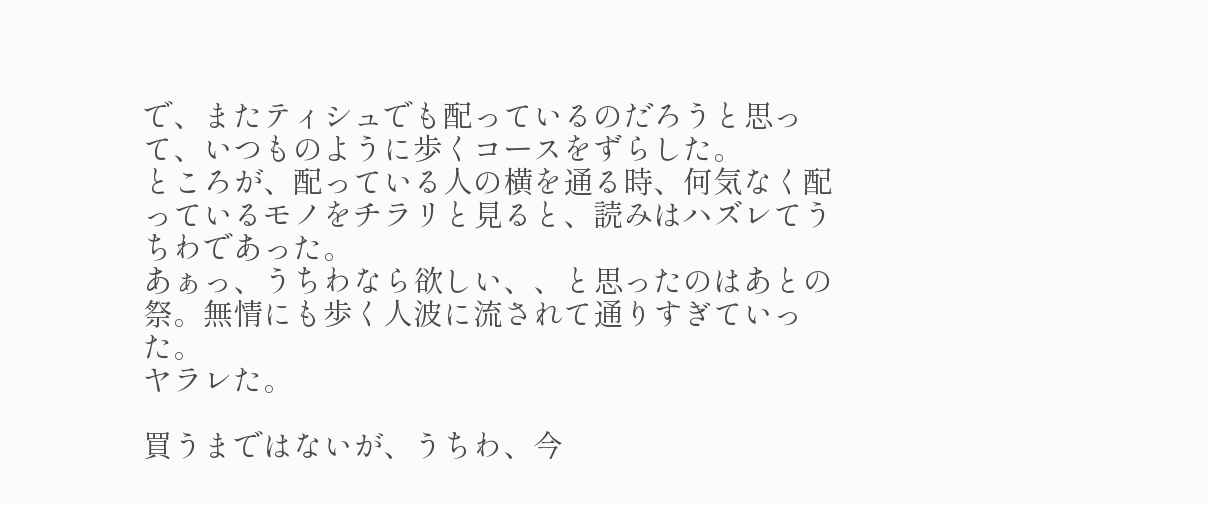で、またティシュでも配っているのだろうと思って、いつものように歩くコースをずらした。
ところが、配っている人の横を通る時、何気なく配っているモノをチラリと見ると、読みはハズレてうちわであった。
あぁっ、うちわなら欲しい、、と思ったのはあとの祭。無情にも歩く人波に流されて通りすぎていった。
ヤラレた。

買うまではないが、うちわ、今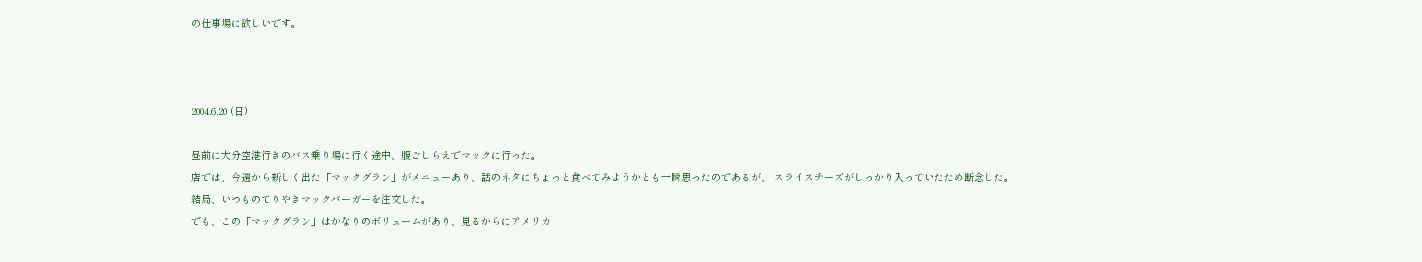の仕事場に欲しいです。



2004.6.20 (日)

昼前に大分空港行きのバス乗り場に行く途中、腹ごしらえでマックに行った。
店では、今週から新しく出た「マックグラン」がメニューあり、話のネタにちょっと食べてみようかとも一瞬思ったのであるが、 スライスチーズがしっかり入っていたため断念した。
結局、いつものてりやきマックバーガーを注文した。
でも、この「マックグラン」はかなりのボリュームがあり、見るからにアメリカ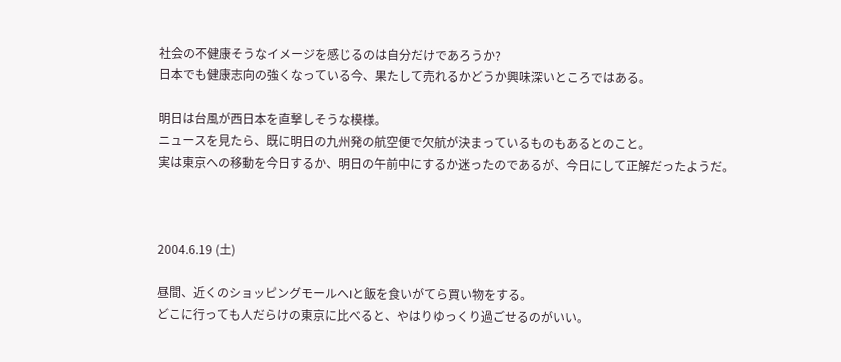社会の不健康そうなイメージを感じるのは自分だけであろうか?
日本でも健康志向の強くなっている今、果たして売れるかどうか興味深いところではある。

明日は台風が西日本を直撃しそうな模様。
ニュースを見たら、既に明日の九州発の航空便で欠航が決まっているものもあるとのこと。
実は東京への移動を今日するか、明日の午前中にするか迷ったのであるが、今日にして正解だったようだ。



2004.6.19 (土)

昼間、近くのショッピングモールへIと飯を食いがてら買い物をする。
どこに行っても人だらけの東京に比べると、やはりゆっくり過ごせるのがいい。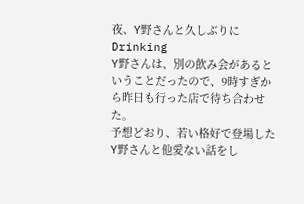夜、Y野さんと久しぶりにDrinking
Y野さんは、別の飲み会があるということだったので、9時すぎから昨日も行った店で待ち合わせた。
予想どおり、若い格好で登場したY野さんと他愛ない話をし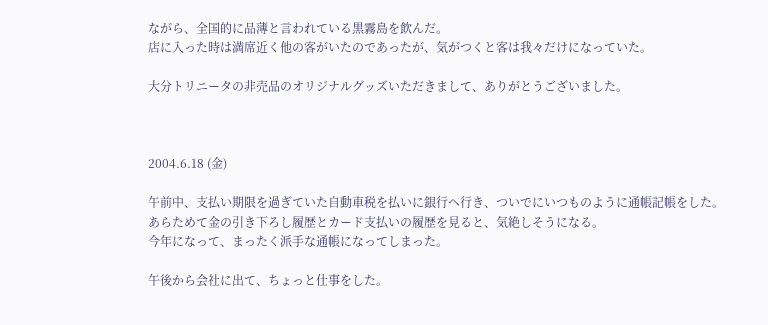ながら、全国的に品薄と言われている黒霧島を飲んだ。
店に入った時は満席近く他の客がいたのであったが、気がつくと客は我々だけになっていた。

大分トリニータの非売品のオリジナルグッズいただきまして、ありがとうございました。



2004.6.18 (金)

午前中、支払い期限を過ぎていた自動車税を払いに銀行へ行き、ついでにいつものように通帳記帳をした。
あらためて金の引き下ろし履歴とカード支払いの履歴を見ると、気絶しそうになる。
今年になって、まったく派手な通帳になってしまった。

午後から会社に出て、ちょっと仕事をした。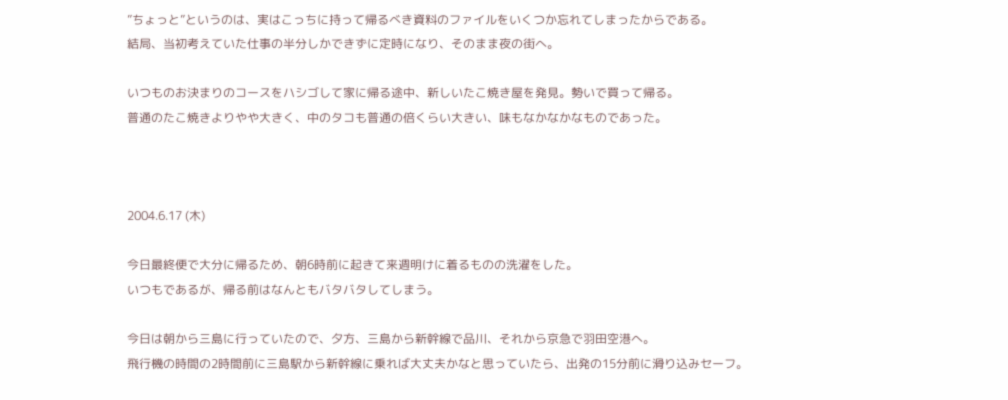”ちょっと”というのは、実はこっちに持って帰るべき資料のファイルをいくつか忘れてしまったからである。
結局、当初考えていた仕事の半分しかできずに定時になり、そのまま夜の街へ。

いつものお決まりのコースをハシゴして家に帰る途中、新しいたこ焼き屋を発見。勢いで買って帰る。
普通のたこ焼きよりやや大きく、中のタコも普通の倍くらい大きい、味もなかなかなものであった。



2004.6.17 (木)

今日最終便で大分に帰るため、朝6時前に起きて来週明けに着るものの洗濯をした。
いつもであるが、帰る前はなんともバタバタしてしまう。

今日は朝から三島に行っていたので、夕方、三島から新幹線で品川、それから京急で羽田空港へ。
飛行機の時間の2時間前に三島駅から新幹線に乗れば大丈夫かなと思っていたら、出発の15分前に滑り込みセーフ。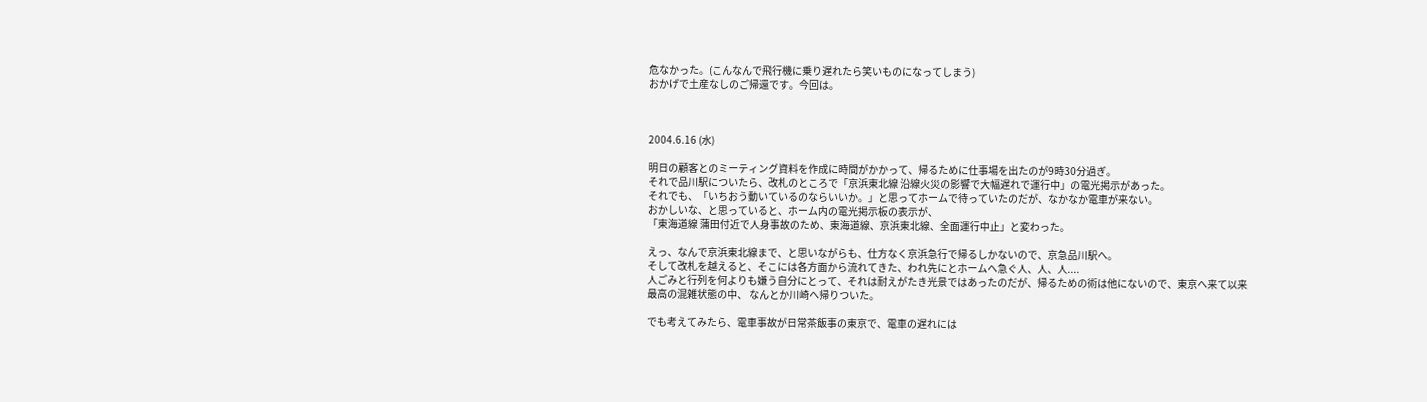危なかった。(こんなんで飛行機に乗り遅れたら笑いものになってしまう)
おかげで土産なしのご帰還です。今回は。



2004.6.16 (水)

明日の顧客とのミーティング資料を作成に時間がかかって、帰るために仕事場を出たのが9時30分過ぎ。
それで品川駅についたら、改札のところで「京浜東北線 沿線火災の影響で大幅遅れで運行中」の電光掲示があった。
それでも、「いちおう動いているのならいいか。」と思ってホームで待っていたのだが、なかなか電車が来ない。
おかしいな、と思っていると、ホーム内の電光掲示板の表示が、
「東海道線 蒲田付近で人身事故のため、東海道線、京浜東北線、全面運行中止」と変わった。

えっ、なんで京浜東北線まで、と思いながらも、仕方なく京浜急行で帰るしかないので、京急品川駅へ。
そして改札を越えると、そこには各方面から流れてきた、われ先にとホームへ急ぐ人、人、人....
人ごみと行列を何よりも嫌う自分にとって、それは耐えがたき光景ではあったのだが、帰るための術は他にないので、東京へ来て以来最高の混雑状態の中、 なんとか川崎へ帰りついた。

でも考えてみたら、電車事故が日常茶飯事の東京で、電車の遅れには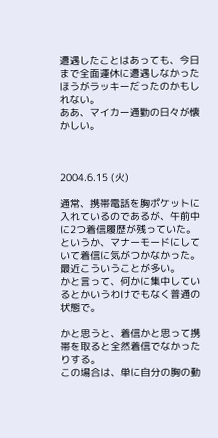遭遇したことはあっても、今日まで全面運休に遭遇しなかったほうがラッキーだったのかもしれない。
ああ、マイカー通勤の日々が懐かしい。



2004.6.15 (火)

通常、携帯電話を胸ポケットに入れているのであるが、午前中に2つ着信履歴が残っていた。
というか、マナーモードにしていて着信に気がつかなかった。最近こういうことが多い。
かと言って、何かに集中しているとかいうわけでもなく普通の状態で。

かと思うと、着信かと思って携帯を取ると全然着信でなかったりする。
この場合は、単に自分の胸の動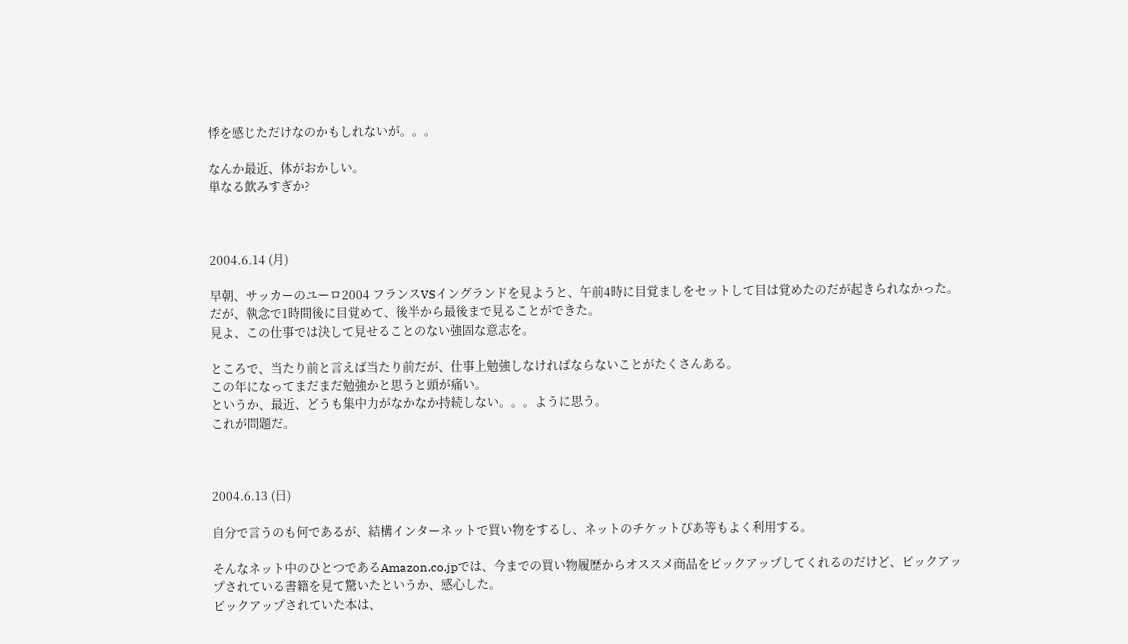悸を感じただけなのかもしれないが。。。

なんか最近、体がおかしい。
単なる飲みすぎか?



2004.6.14 (月)

早朝、サッカーのユーロ2004 フランスVSイングランドを見ようと、午前4時に目覚ましをセットして目は覚めたのだが起きられなかった。
だが、執念で1時間後に目覚めて、後半から最後まで見ることができた。
見よ、この仕事では決して見せることのない強固な意志を。

ところで、当たり前と言えば当たり前だが、仕事上勉強しなければならないことがたくさんある。
この年になってまだまだ勉強かと思うと頭が痛い。
というか、最近、どうも集中力がなかなか持続しない。。。ように思う。
これが問題だ。



2004.6.13 (日)

自分で言うのも何であるが、結構インターネットで買い物をするし、ネットのチケットぴあ等もよく利用する。

そんなネット中のひとつであるAmazon.co.jpでは、今までの買い物履歴からオススメ商品をピックアップしてくれるのだけど、ピックアップされている書籍を見て驚いたというか、感心した。
ピックアップされていた本は、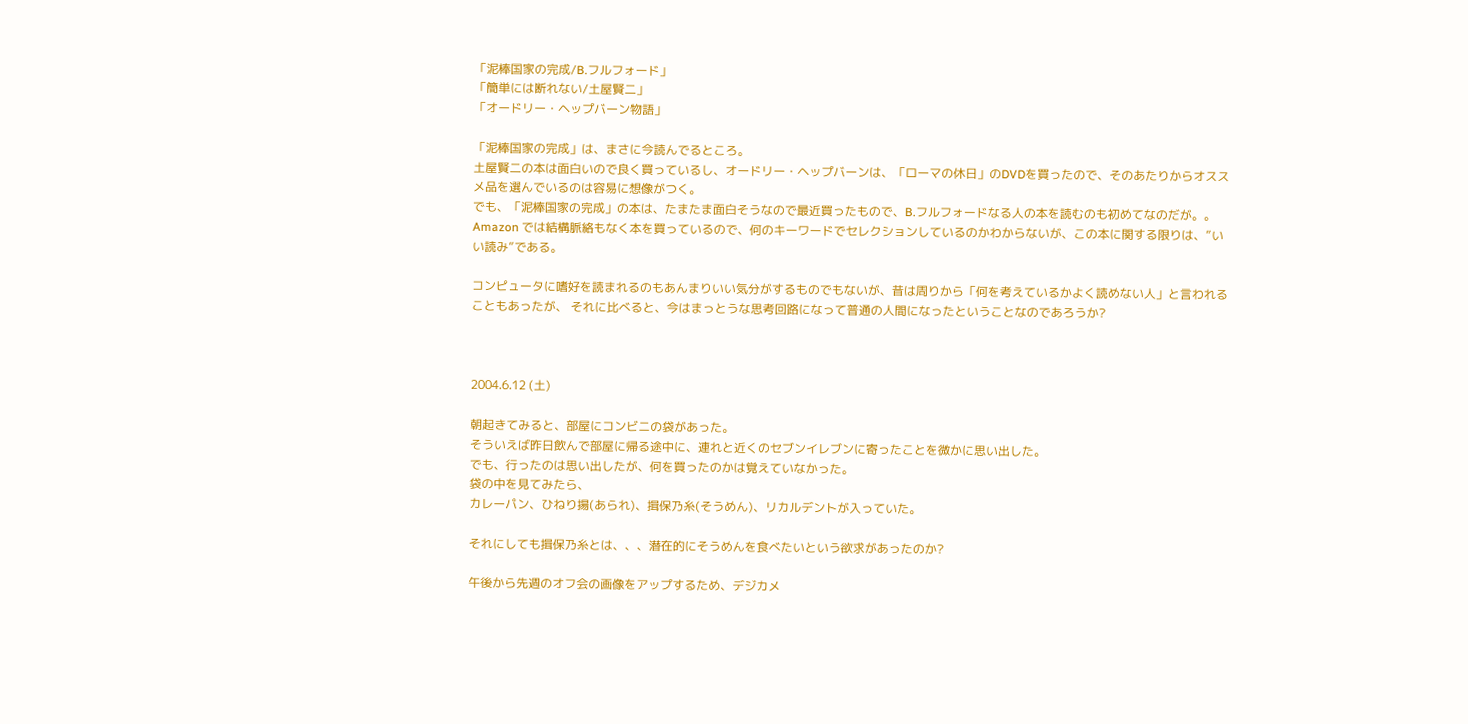「泥棒国家の完成/B.フルフォード」
「簡単には断れない/土屋賢二」
「オードリー・ヘップバーン物語」

「泥棒国家の完成」は、まさに今読んでるところ。
土屋賢二の本は面白いので良く買っているし、オードリー・ヘップバーンは、「ローマの休日」のDVDを買ったので、そのあたりからオススメ品を選んでいるのは容易に想像がつく。
でも、「泥棒国家の完成」の本は、たまたま面白そうなので最近買ったもので、B.フルフォードなる人の本を読むのも初めてなのだが。。
Amazon では結構脈絡もなく本を買っているので、何のキーワードでセレクションしているのかわからないが、この本に関する限りは、”いい読み”である。

コンピュータに嗜好を読まれるのもあんまりいい気分がするものでもないが、昔は周りから「何を考えているかよく読めない人」と言われることもあったが、 それに比べると、今はまっとうな思考回路になって普通の人間になったということなのであろうか?



2004.6.12 (土)

朝起きてみると、部屋にコンビニの袋があった。
そういえば昨日飲んで部屋に帰る途中に、連れと近くのセブンイレブンに寄ったことを微かに思い出した。
でも、行ったのは思い出したが、何を買ったのかは覚えていなかった。
袋の中を見てみたら、
カレーパン、ひねり揚(あられ)、揖保乃糸(そうめん)、リカルデントが入っていた。

それにしても揖保乃糸とは、、、潜在的にそうめんを食べたいという欲求があったのか?

午後から先週のオフ会の画像をアップするため、デジカメ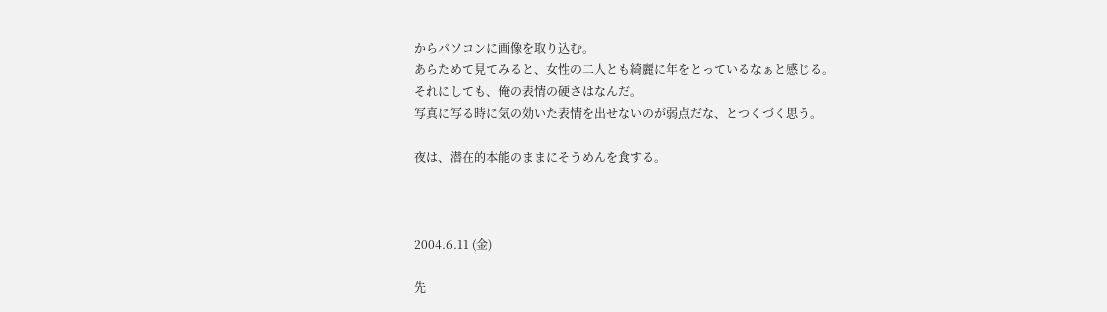からパソコンに画像を取り込む。
あらためて見てみると、女性の二人とも綺麗に年をとっているなぁと感じる。
それにしても、俺の表情の硬さはなんだ。
写真に写る時に気の効いた表情を出せないのが弱点だな、とつくづく思う。

夜は、潜在的本能のままにそうめんを食する。



2004.6.11 (金)

先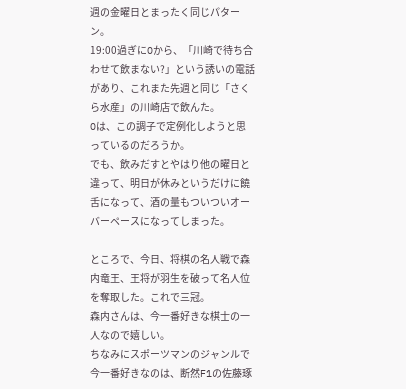週の金曜日とまったく同じパターン。
19:00過ぎにOから、「川崎で待ち合わせて飲まない?」という誘いの電話があり、これまた先週と同じ「さくら水産」の川崎店で飲んた。
Oは、この調子で定例化しようと思っているのだろうか。
でも、飲みだすとやはり他の曜日と違って、明日が休みというだけに饒舌になって、酒の量もついついオーバーペースになってしまった。

ところで、今日、将棋の名人戦で森内竜王、王将が羽生を破って名人位を奪取した。これで三冠。
森内さんは、今一番好きな棋士の一人なので嬉しい。
ちなみにスポーツマンのジャンルで今一番好きなのは、断然F1の佐藤琢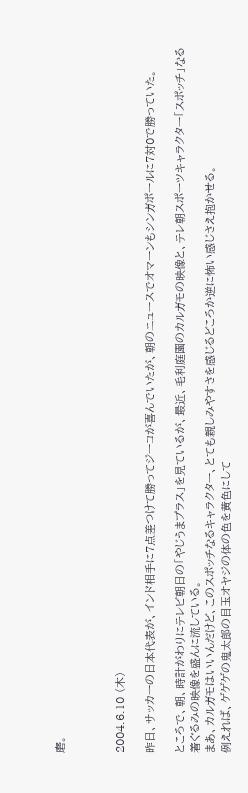磨。



2004.6.10 (木)

昨日、サッカーの日本代表が、インド相手に7点差つけて勝ってジーコが喜んでいたが、朝のニュースでオマーンもシンガポールに7対0で勝っていた。

ところで、朝、時計がわりにテレビ朝日の「やじうまプラス」を見ているが、最近、毛利庭園のカルガモの映像と、テレ朝スポーツキャラクター「スポッチ」なる着ぐるみの映像を盛んに流している。
まあ、カルガモはいいんだけど、このスポッチなるキャラクター、とても親しみやすさを感じるどころか逆に怖い感じさえ抱かせる。
例えれば、ゲゲゲの鬼太郎の目玉オヤジの体の色を黄色にして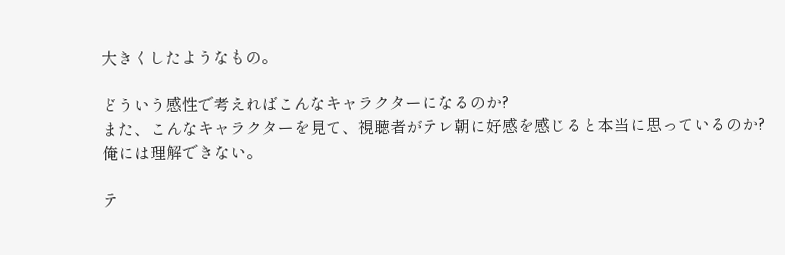大きくしたようなもの。

どういう感性で考えればこんなキャラクターになるのか?
また、こんなキャラクターを見て、視聴者がテレ朝に好感を感じると本当に思っているのか?
俺には理解できない。

テ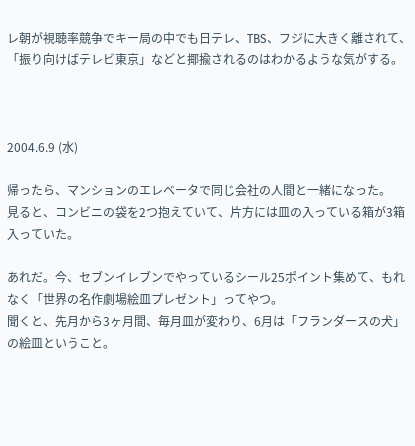レ朝が視聴率競争でキー局の中でも日テレ、TBS、フジに大きく離されて、「振り向けばテレビ東京」などと揶揄されるのはわかるような気がする。



2004.6.9 (水)

帰ったら、マンションのエレベータで同じ会社の人間と一緒になった。
見ると、コンビニの袋を2つ抱えていて、片方には皿の入っている箱が3箱入っていた。

あれだ。今、セブンイレブンでやっているシール25ポイント集めて、もれなく「世界の名作劇場絵皿プレゼント」ってやつ。
聞くと、先月から3ヶ月間、毎月皿が変わり、6月は「フランダースの犬」の絵皿ということ。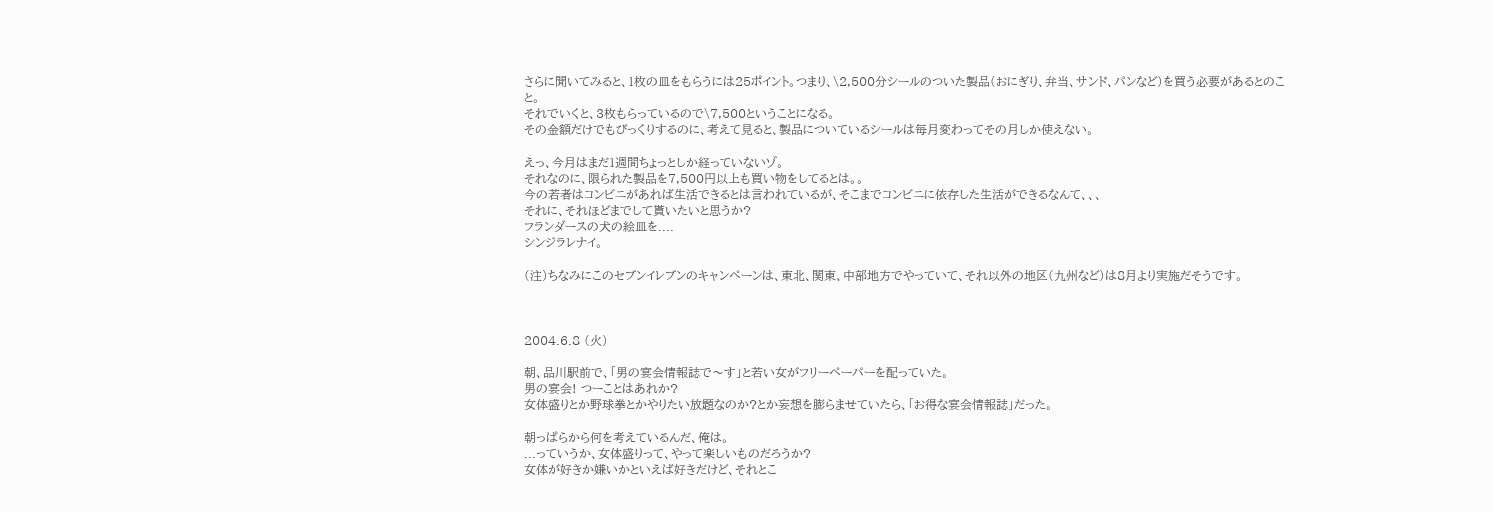さらに聞いてみると、1枚の皿をもらうには25ポイント。つまり、\2,500分シールのついた製品(おにぎり、弁当、サンド、パンなど)を買う必要があるとのこと。
それでいくと、3枚もらっているので\7,500ということになる。
その金額だけでもびっくりするのに、考えて見ると、製品についているシールは毎月変わってその月しか使えない。

えっ、今月はまだ1週間ちょっとしか経っていないゾ。
それなのに、限られた製品を7,500円以上も買い物をしてるとは。。
今の若者はコンビニがあれば生活できるとは言われているが、そこまでコンビニに依存した生活ができるなんて、、、
それに、それほどまでして貰いたいと思うか?
フランダースの犬の絵皿を....
シンジラレナイ。

(注)ちなみにこのセブンイレブンのキャンペーンは、東北、関東、中部地方でやっていて、それ以外の地区(九州など)は8月より実施だそうです。



2004.6.8 (火)

朝、品川駅前で、「男の宴会情報誌で〜す」と若い女がフリーペーパーを配っていた。
男の宴会! つーことはあれか?
女体盛りとか野球拳とかやりたい放題なのか?とか妄想を膨らませていたら、「お得な宴会情報誌」だった。

朝っぱらから何を考えているんだ、俺は。
...っていうか、女体盛りって、やって楽しいものだろうか?
女体が好きか嫌いかといえば好きだけど、それとこ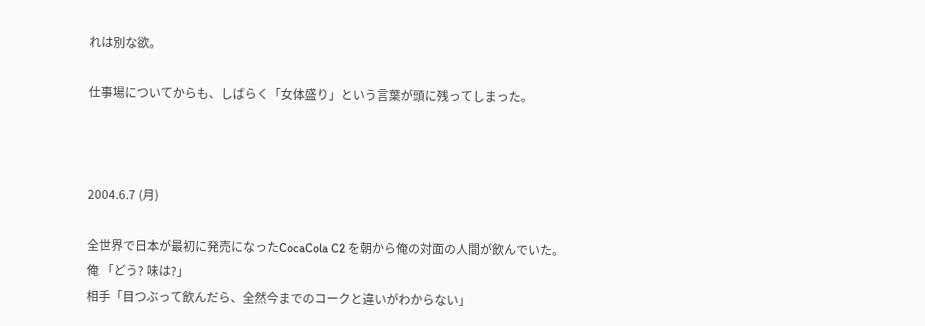れは別な欲。

仕事場についてからも、しばらく「女体盛り」という言葉が頭に残ってしまった。



2004.6.7 (月)

全世界で日本が最初に発売になったCocaCola C2 を朝から俺の対面の人間が飲んでいた。
俺 「どう? 味は?」
相手「目つぶって飲んだら、全然今までのコークと違いがわからない」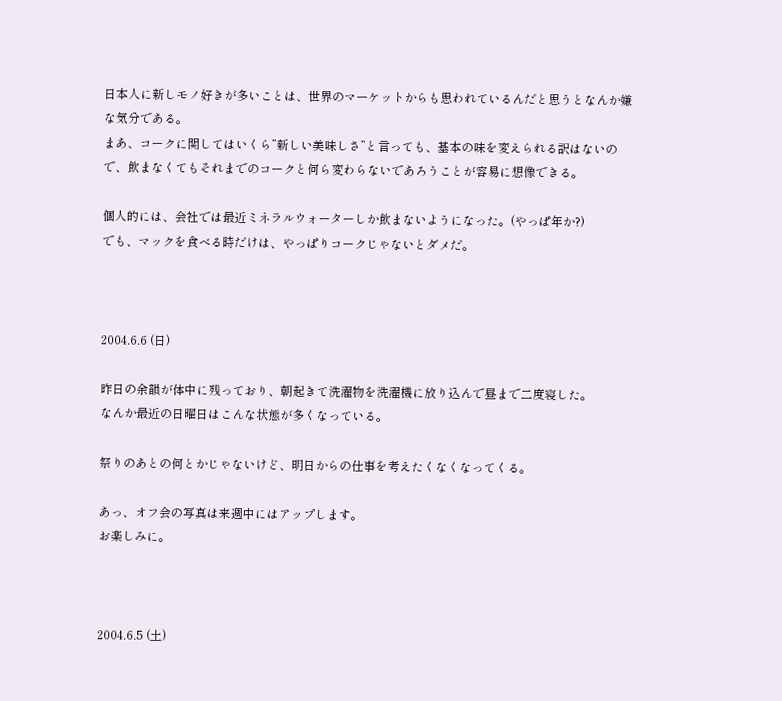日本人に新しモノ好きが多いことは、世界のマーケットからも思われているんだと思うとなんか嫌な気分である。
まあ、コークに関してはいくら”新しい美味しさ”と言っても、基本の味を変えられる訳はないので、飲まなくてもそれまでのコークと何ら変わらないであろうことが容易に想像できる。

個人的には、会社では最近ミネラルウォーターしか飲まないようになった。(やっぱ年か?)
でも、マックを食べる時だけは、やっぱりコークじゃないとダメだ。



2004.6.6 (日)

昨日の余韻が体中に残っており、朝起きて洗濯物を洗濯機に放り込んで昼まで二度寝した。
なんか最近の日曜日はこんな状態が多くなっている。

祭りのあとの何とかじゃないけど、明日からの仕事を考えたくなくなってくる。

あっ、オフ会の写真は来週中にはアップします。
お楽しみに。



2004.6.5 (土)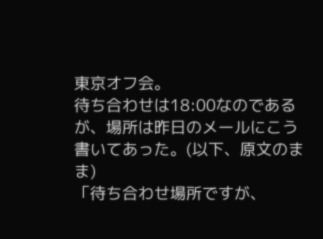東京オフ会。
待ち合わせは18:00なのであるが、場所は昨日のメールにこう書いてあった。(以下、原文のまま)
「待ち合わせ場所ですが、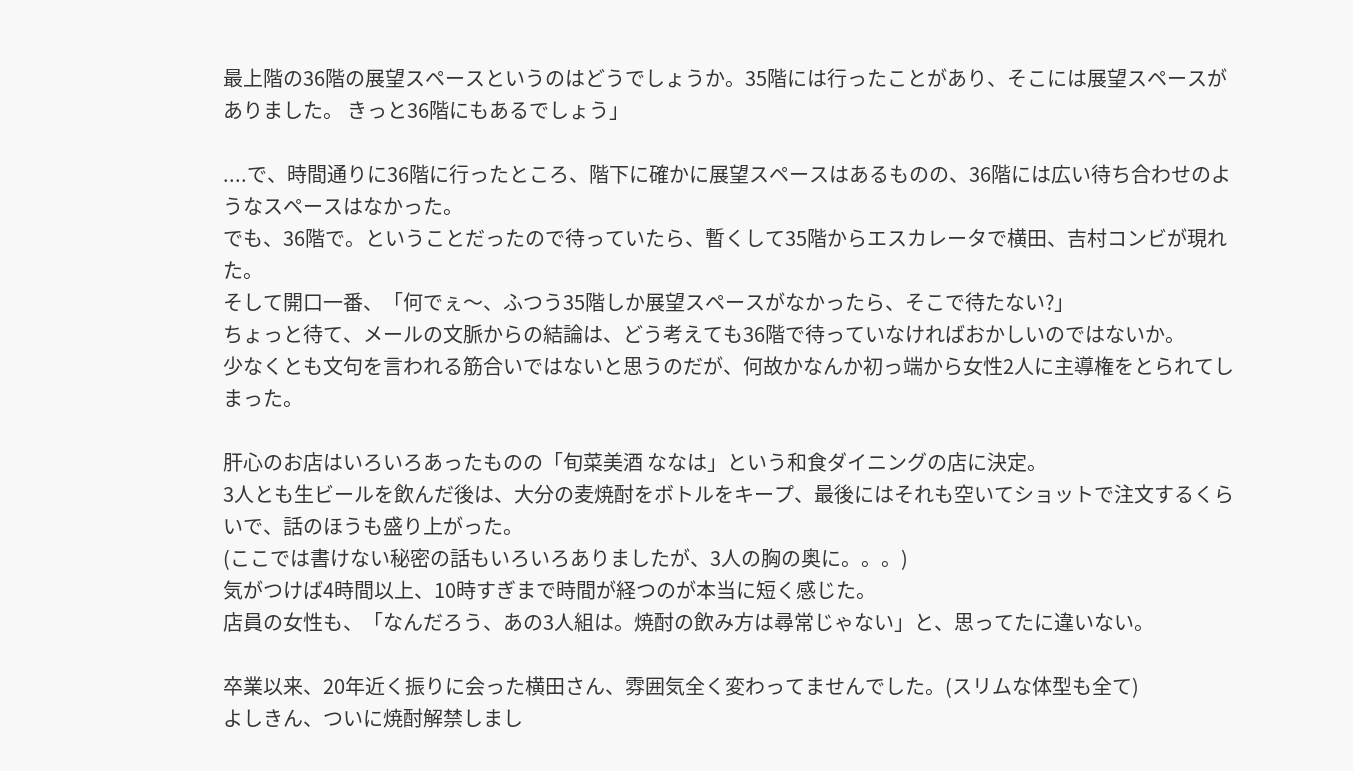最上階の36階の展望スペースというのはどうでしょうか。35階には行ったことがあり、そこには展望スペースがありました。 きっと36階にもあるでしょう」

....で、時間通りに36階に行ったところ、階下に確かに展望スペースはあるものの、36階には広い待ち合わせのようなスペースはなかった。
でも、36階で。ということだったので待っていたら、暫くして35階からエスカレータで横田、吉村コンビが現れた。
そして開口一番、「何でぇ〜、ふつう35階しか展望スペースがなかったら、そこで待たない?」
ちょっと待て、メールの文脈からの結論は、どう考えても36階で待っていなければおかしいのではないか。
少なくとも文句を言われる筋合いではないと思うのだが、何故かなんか初っ端から女性2人に主導権をとられてしまった。

肝心のお店はいろいろあったものの「旬菜美酒 ななは」という和食ダイニングの店に決定。
3人とも生ビールを飲んだ後は、大分の麦焼酎をボトルをキープ、最後にはそれも空いてショットで注文するくらいで、話のほうも盛り上がった。
(ここでは書けない秘密の話もいろいろありましたが、3人の胸の奥に。。。)
気がつけば4時間以上、10時すぎまで時間が経つのが本当に短く感じた。
店員の女性も、「なんだろう、あの3人組は。焼酎の飲み方は尋常じゃない」と、思ってたに違いない。

卒業以来、20年近く振りに会った横田さん、雰囲気全く変わってませんでした。(スリムな体型も全て)
よしきん、ついに焼酎解禁しまし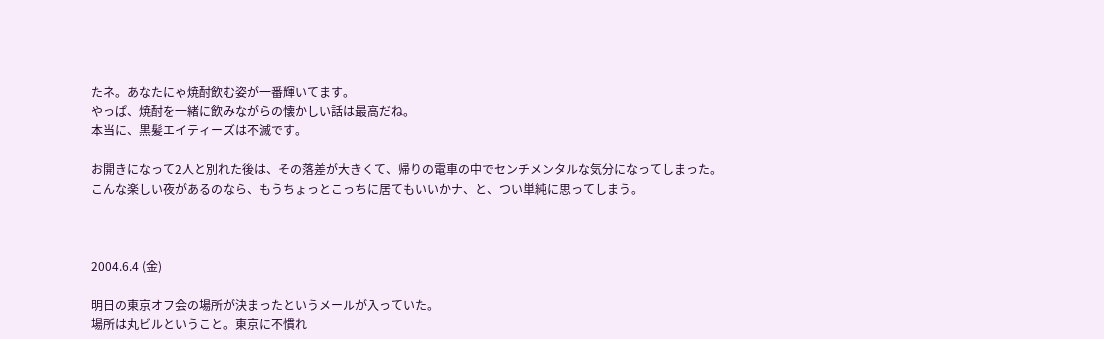たネ。あなたにゃ焼酎飲む姿が一番輝いてます。
やっぱ、焼酎を一緒に飲みながらの懐かしい話は最高だね。
本当に、黒髪エイティーズは不滅です。

お開きになって2人と別れた後は、その落差が大きくて、帰りの電車の中でセンチメンタルな気分になってしまった。
こんな楽しい夜があるのなら、もうちょっとこっちに居てもいいかナ、と、つい単純に思ってしまう。



2004.6.4 (金)

明日の東京オフ会の場所が決まったというメールが入っていた。
場所は丸ビルということ。東京に不慣れ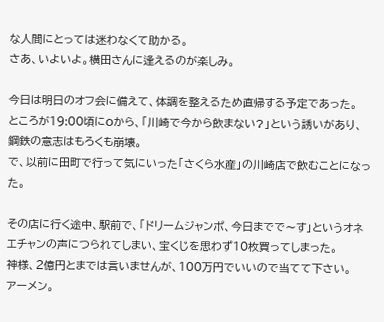な人間にとっては迷わなくて助かる。
さあ、いよいよ。横田さんに逢えるのが楽しみ。

今日は明日のオフ会に備えて、体調を整えるため直帰する予定であった。
ところが19:00頃にOから、「川崎で今から飲まない?」という誘いがあり、鋼鉄の意志はもろくも崩壊。
で、以前に田町で行って気にいった「さくら水産」の川崎店で飲むことになった。

その店に行く途中、駅前で、「ドリームジャンポ、今日までで〜す」というオネエチャンの声につられてしまい、宝くじを思わず10枚買ってしまった。
神様、2億円とまでは言いませんが、100万円でいいので当てて下さい。
アーメン。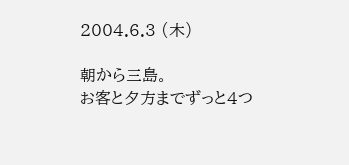2004.6.3 (木)

朝から三島。
お客と夕方までずっと4つ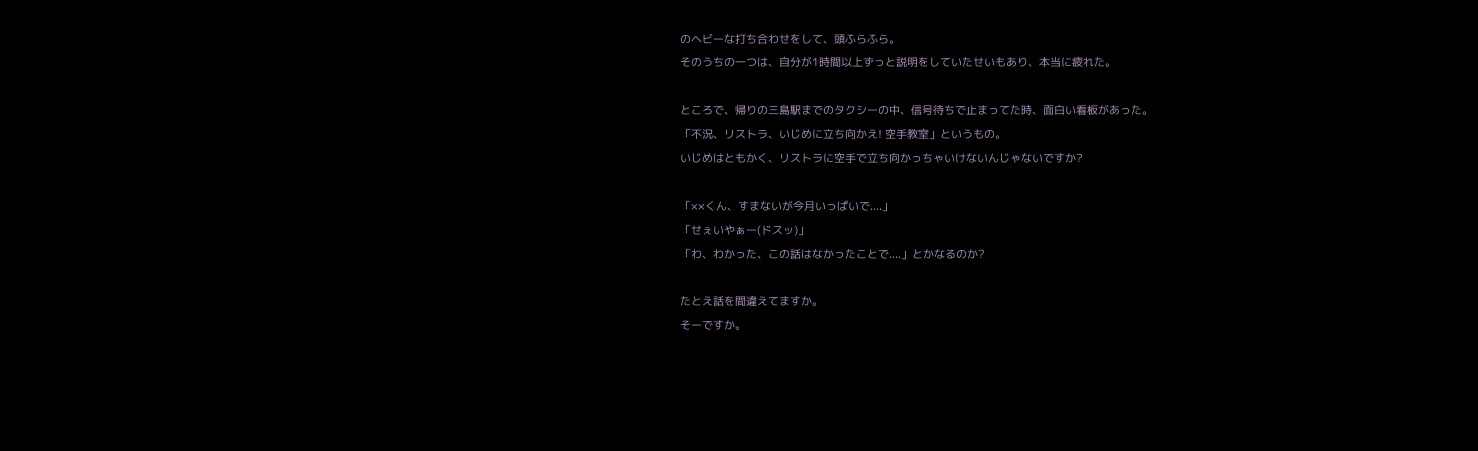のヘビーな打ち合わせをして、頭ふらふら。
そのうちの一つは、自分が1時間以上ずっと説明をしていたせいもあり、本当に疲れた。

ところで、帰りの三島駅までのタクシーの中、信号待ちで止まってた時、面白い看板があった。
「不況、リストラ、いじめに立ち向かえ! 空手教室」というもの。
いじめはともかく、リストラに空手で立ち向かっちゃいけないんじゃないですか?

「××くん、すまないが今月いっぱいで....」
「せぇいやぁー(ドスッ)」
「わ、わかった、この話はなかったことで....」とかなるのか?

たとえ話を間違えてますか。
そーですか。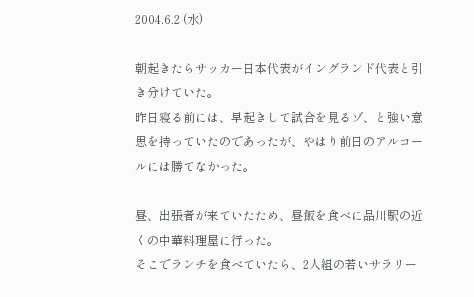2004.6.2 (水)

朝起きたらサッカー日本代表がイングランド代表と引き分けていた。
昨日寝る前には、早起きして試合を見るゾ、と強い意思を持っていたのであったが、やはり前日のアルコールには勝てなかった。

昼、出張者が来ていたため、昼飯を食べに品川駅の近くの中華料理屋に行った。
そこでランチを食べていたら、2人組の若いサラリー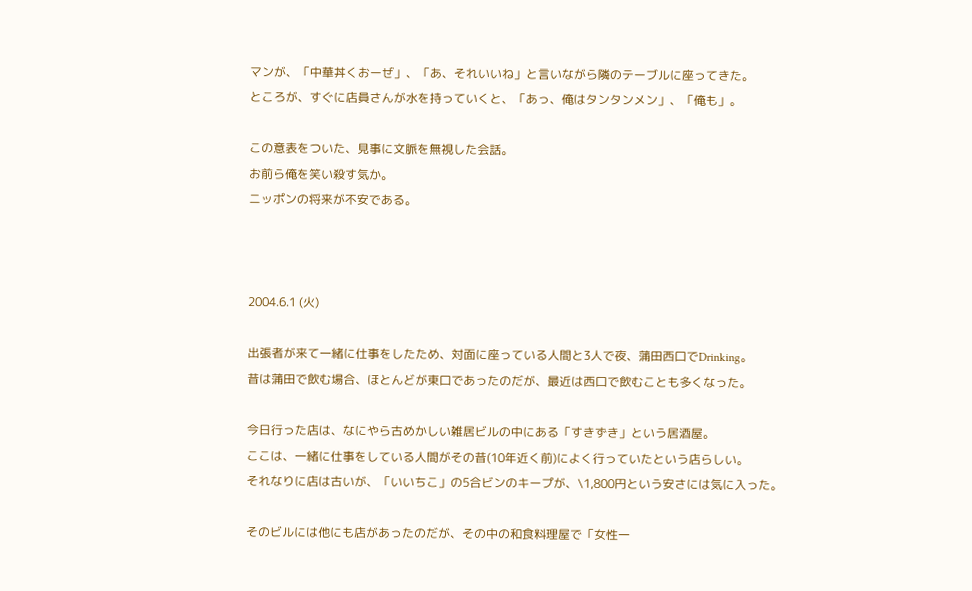マンが、「中華丼くおーぜ」、「あ、それいいね」と言いながら隣のテーブルに座ってきた。
ところが、すぐに店員さんが水を持っていくと、「あっ、俺はタンタンメン」、「俺も」。

この意表をついた、見事に文脈を無視した会話。
お前ら俺を笑い殺す気か。
ニッポンの将来が不安である。



2004.6.1 (火)

出張者が来て一緒に仕事をしたため、対面に座っている人間と3人で夜、蒲田西口でDrinking。
昔は蒲田で飲む場合、ほとんどが東口であったのだが、最近は西口で飲むことも多くなった。

今日行った店は、なにやら古めかしい雑居ビルの中にある「すきずき」という居酒屋。
ここは、一緒に仕事をしている人間がその昔(10年近く前)によく行っていたという店らしい。
それなりに店は古いが、「いいちこ」の5合ビンのキープが、\1,800円という安さには気に入った。

そのビルには他にも店があったのだが、その中の和食料理屋で「女性一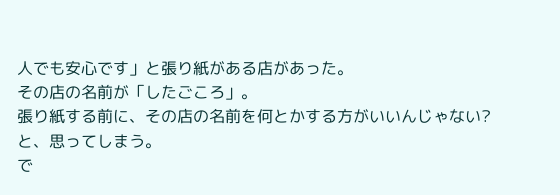人でも安心です」と張り紙がある店があった。
その店の名前が「したごころ」。
張り紙する前に、その店の名前を何とかする方がいいんじゃない?と、思ってしまう。
で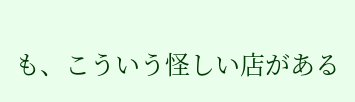も、こういう怪しい店がある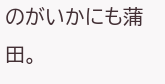のがいかにも蒲田。